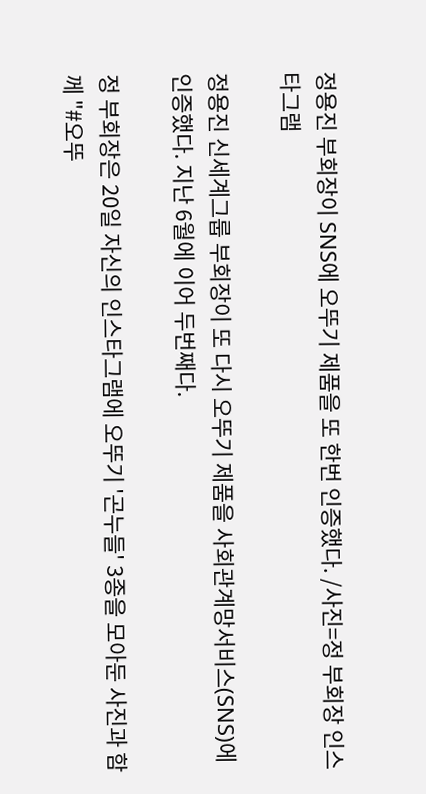정용진 부회장이 SNS에 오뚜기 제품을 또 한번 인증했다. /사진=정 부회장 인스타그램

정용진 신세계그룹 부회장이 또 다시 오뚜기 제품을 사회관계망서비스(SNS)에 인증했다. 지난 6월에 이어 두번째다.

정 부회장은 20일 자신의 인스타그램에 오뚜기 '곤누들' 3종을 모아둔 사진과 함께 "#오뚜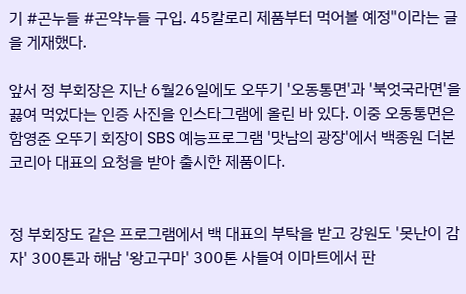기 #곤누들 #곤약누들 구입. 45칼로리 제품부터 먹어볼 예정"이라는 글을 게재했다.

앞서 정 부회장은 지난 6월26일에도 오뚜기 '오동통면'과 '북엇국라면'을 끓여 먹었다는 인증 사진을 인스타그램에 올린 바 있다. 이중 오동통면은 함영준 오뚜기 회장이 SBS 예능프로그램 '맛남의 광장'에서 백종원 더본코리아 대표의 요청을 받아 출시한 제품이다.


정 부회장도 같은 프로그램에서 백 대표의 부탁을 받고 강원도 '못난이 감자' 300톤과 해남 '왕고구마' 300톤 사들여 이마트에서 판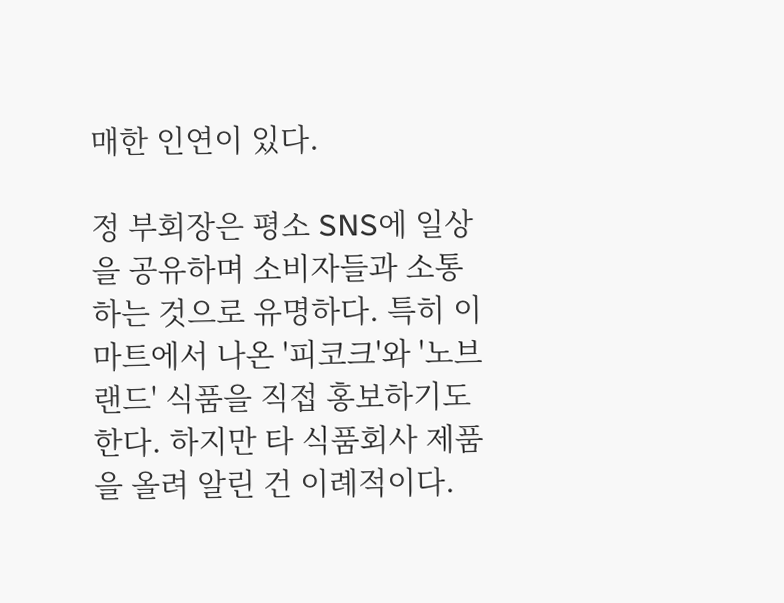매한 인연이 있다.

정 부회장은 평소 SNS에 일상을 공유하며 소비자들과 소통하는 것으로 유명하다. 특히 이마트에서 나온 '피코크'와 '노브랜드' 식품을 직접 홍보하기도 한다. 하지만 타 식품회사 제품을 올려 알린 건 이례적이다.